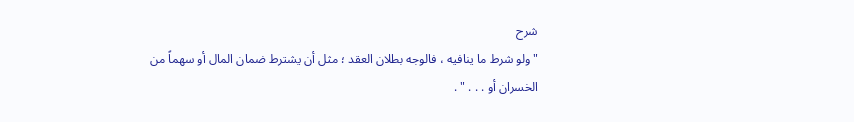شرح
" ولو شرط ما ينافيه ، فالوجه بطلان العقد ؛ مثل أن يشترط ضمان المال أو سهماً من
الخسران أو . . . " .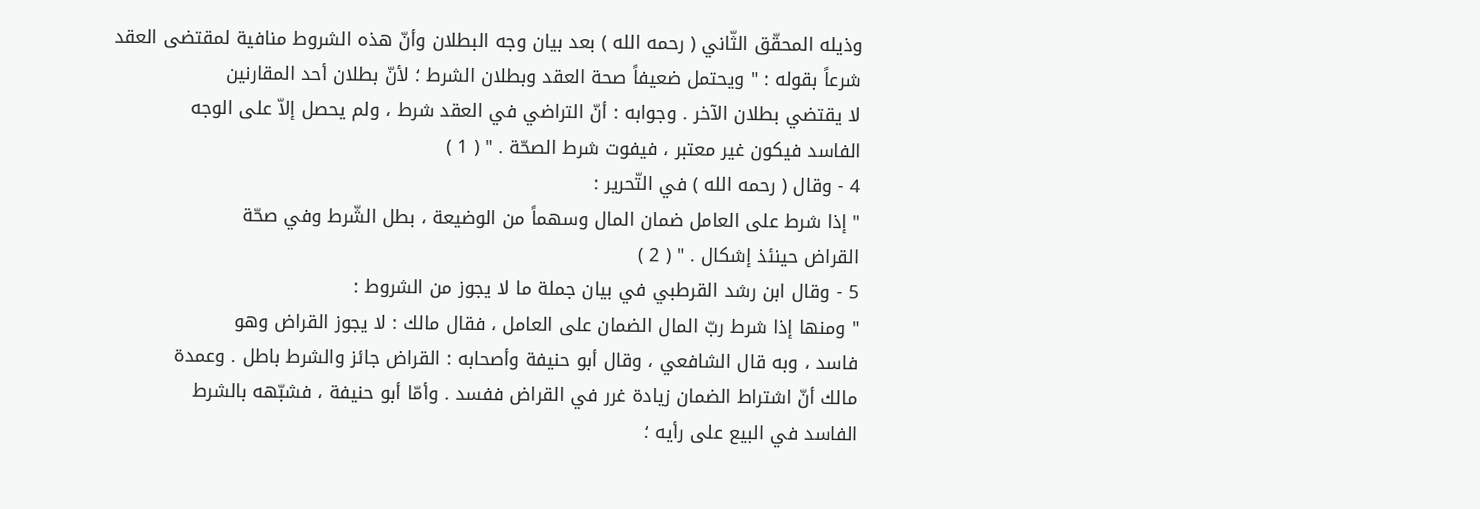وذيله المحقّق الثّاني ( رحمه الله ) بعد بيان وجه البطلان وأنّ هذه الشروط منافية لمقتضى العقد
شرعاً بقوله : " ويحتمل ضعيفاً صحة العقد وبطلان الشرط ؛ لأنّ بطلان أحد المقارنين
لا يقتضي بطلان الآخر . وجوابه : أنّ التراضي في العقد شرط ، ولم يحصل إلاّ على الوجه
الفاسد فيكون غير معتبر ، فيفوت شرط الصحّة . " ( 1 )
4 - وقال ( رحمه الله ) في التّحرير :
" إذا شرط على العامل ضمان المال وسهماً من الوضيعة ، بطل الشّرط وفي صحّة
القراض حينئذ إشكال . " ( 2 )
5 - وقال ابن رشد القرطبي في بيان جملة ما لا يجوز من الشروط :
" ومنها إذا شرط ربّ المال الضمان على العامل ، فقال مالك : لا يجوز القراض وهو
فاسد ، وبه قال الشافعي ، وقال أبو حنيفة وأصحابه : القراض جائز والشرط باطل . وعمدة
مالك أنّ اشتراط الضمان زيادة غرر في القراض ففسد . وأمّا أبو حنيفة ، فشبّهه بالشرط
الفاسد في البيع على رأيه ؛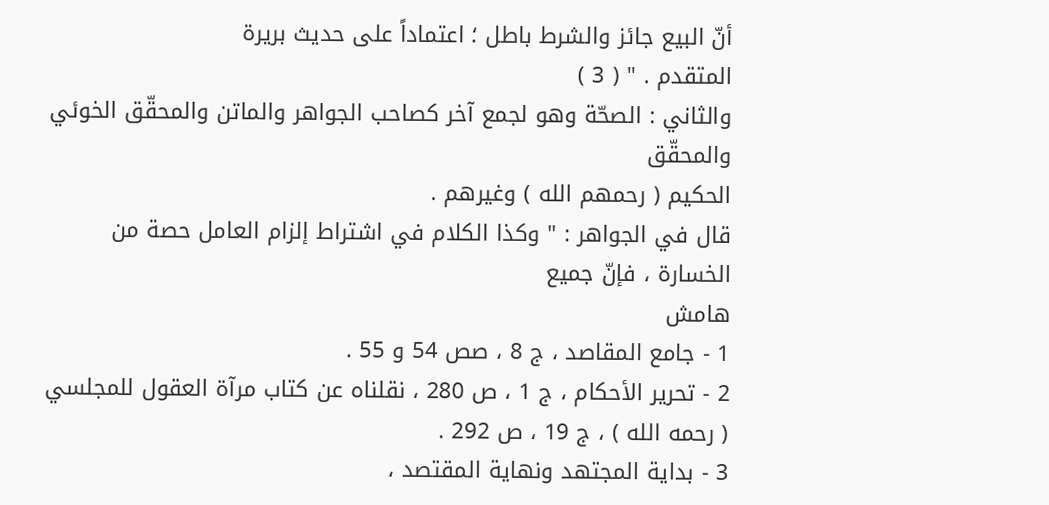أنّ البيع جائز والشرط باطل ؛ اعتماداً على حديث بريرة
المتقدم . " ( 3 )
والثاني : الصحّة وهو لجمع آخر كصاحب الجواهر والماتن والمحقّق الخوئي والمحقّق
الحكيم ( رحمهم الله ) وغيرهم .
قال في الجواهر : " وكذا الكلام في اشتراط إلزام العامل حصة من الخسارة ، فإنّ جميع
هامش
1 - جامع المقاصد ، ج 8 ، صص 54 و 55 .
2 - تحرير الأحكام ، ج 1 ، ص 280 ، نقلناه عن كتاب مرآة العقول للمجلسي ( رحمه الله ) ، ج 19 ، ص 292 .
3 - بداية المجتهد ونهاية المقتصد ،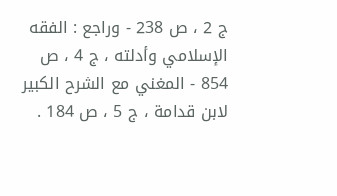ج 2 ، ص 238 - وراجع : الفقه الإسلامي وأدلته ، ج 4 ، ص 854 - المغني مع الشرح الكبير
لابن قدامة ، ج 5 ، ص 184 .